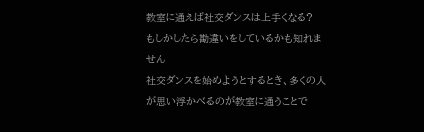教室に通えば社交ダンスは上手くなる?
もしかしたら勘違いをしているかも知れません
社交ダンスを始めようとするとき、多くの人が思い浮かべるのが教室に通うことで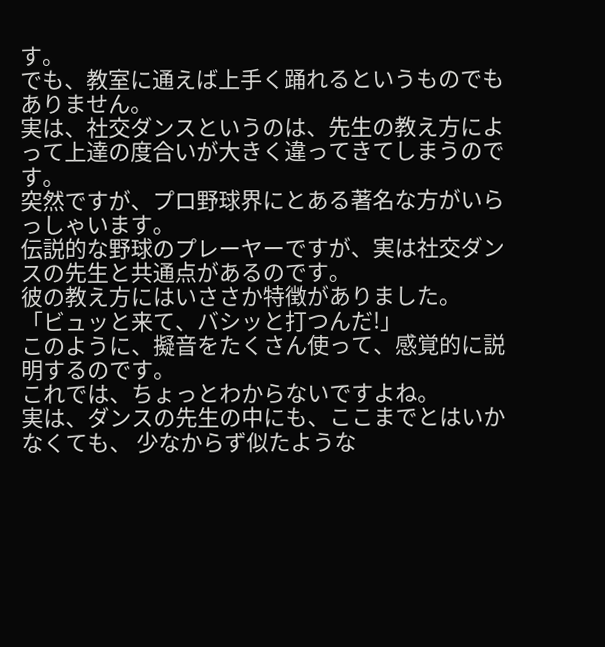す。
でも、教室に通えば上手く踊れるというものでもありません。
実は、社交ダンスというのは、先生の教え方によって上達の度合いが大きく違ってきてしまうのです。
突然ですが、プロ野球界にとある著名な方がいらっしゃいます。
伝説的な野球のプレーヤーですが、実は社交ダンスの先生と共通点があるのです。
彼の教え方にはいささか特徴がありました。
「ビュッと来て、バシッと打つんだ!」
このように、擬音をたくさん使って、感覚的に説明するのです。
これでは、ちょっとわからないですよね。
実は、ダンスの先生の中にも、ここまでとはいかなくても、 少なからず似たような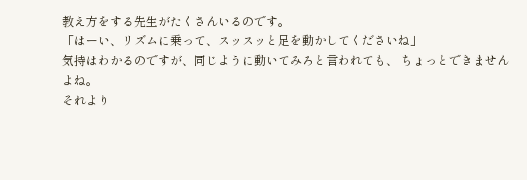教え方をする先生がたくさんいるのです。
「はーい、リズムに乗って、スッスッと足を動かしてくださいね」
気持はわかるのですが、同じように動いてみろと言われても、 ちょっとできませんよね。
それより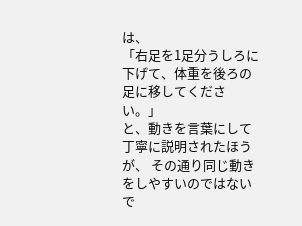は、
「右足を1足分うしろに下げて、体重を後ろの足に移してください。」
と、動きを言葉にして丁寧に説明されたほうが、 その通り同じ動きをしやすいのではないで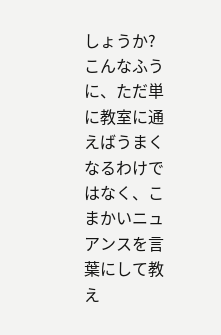しょうか?
こんなふうに、ただ単に教室に通えばうまくなるわけではなく、こまかいニュアンスを言葉にして教え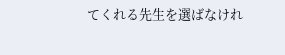てくれる先生を選ばなけれ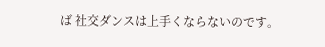ば 社交ダンスは上手くならないのです。